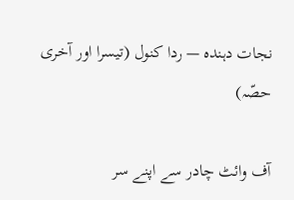نجات دہندہ — ردا کنول (تیسرا اور آخری حصّہ)

آف وائٹ چادر سے اپنے سر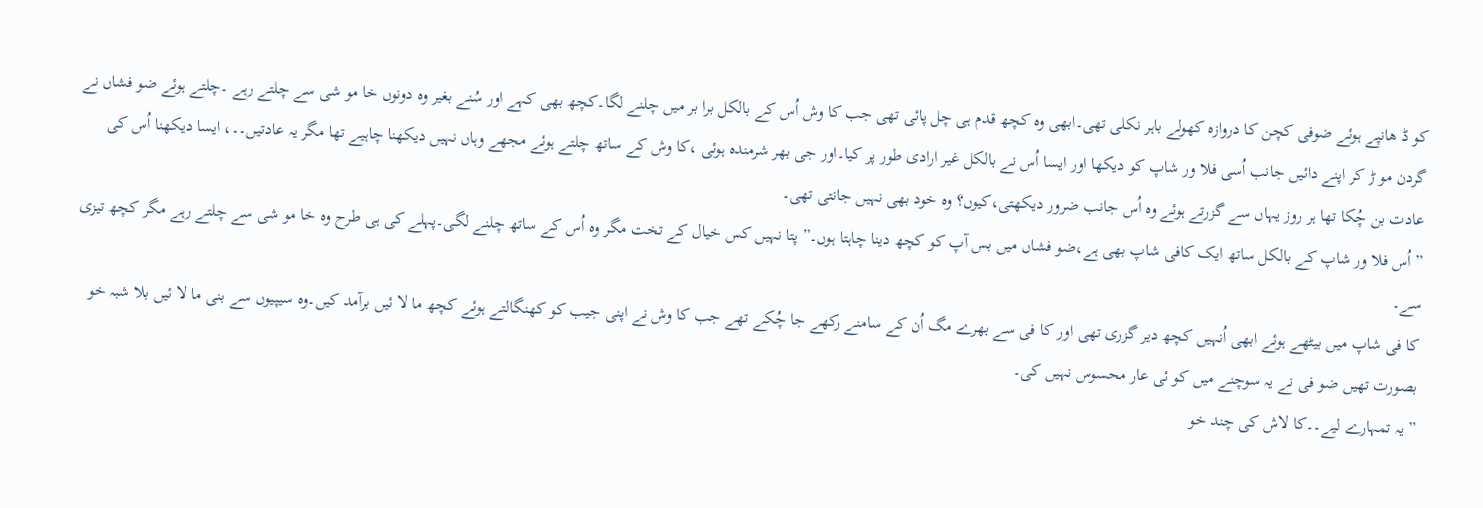کو ڈ ھانپے ہوئے ضوفی کچن کا دروازہ کھولے باہر نکلی تھی۔ابھی وہ کچھ قدم ہی چل پائی تھی جب کا وش اُس کے بالکل برا بر میں چلنے لگا۔کچھ بھی کہے اور سُنے بغیر وہ دونوں خا مو شی سے چلتے رہے ۔چلتے ہوئے ضو فشاں نے گردن مو ڑ کر اپنے دائیں جانب اُسی فلا ور شاپ کو دیکھا اور ایسا اُس نے بالکل غیر ارادی طور پر کیا۔اور جی بھر شرمندہ ہوئی ،کا وش کے ساتھ چلتے ہوئے مجھے وہاں نہیں دیکھنا چاہیے تھا مگر یہ عادتیں۔۔، ایسا دیکھنا اُس کی عادت بن چُکا تھا ہر روز یہاں سے گزرتے ہوئے وہ اُس جانب ضرور دیکھتی،کیوں؟ وہ خود بھی نہیں جانتی تھی۔
” اُس فلا ور شاپ کے بالکل ساتھ ایک کافی شاپ بھی ہے،ضو فشاں میں بس آپ کو کچھ دینا چاہتا ہوں۔” پتا نہیں کس خیال کے تخت مگر وہ اُس کے ساتھ چلنے لگی۔پہلے کی ہی طرح وہ خا مو شی سے چلتے رہے مگر کچھ تیزی سے۔
کا فی شاپ میں بیٹھے ہوئے ابھی اُنہیں کچھ دیر گزری تھی اور کا فی سے بھرے مگ اُن کے سامنے رکھے جا چُکے تھے جب کا وش نے اپنی جیب کو کھنگالتے ہوئے کچھ ما لا ئیں برآمد کیں۔وہ سیپیوں سے بنی ما لا ئیں بلا شبہ خو بصورت تھیں ضو فی نے یہ سوچنے میں کو ئی عار محسوس نہیں کی۔
” یہ تمہارے لیے۔۔کا لاش کی چند خو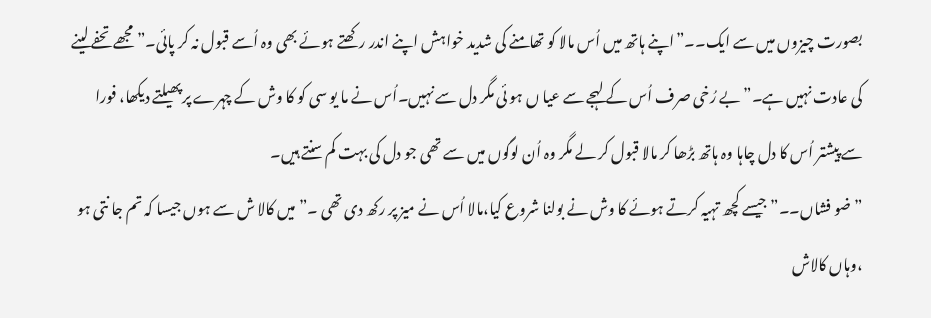بصورت چیزوں میں سے ایک۔۔”اپنے ہاتھ میں اُس مالا کو تھامنے کی شدید خواہش اپنے اندر رکھتے ہوئے بھی وہ اُسے قبول نہ کر پائی۔” مجھے تحفے لینے کی عادت نہیں ہے۔” بے رُخی صرف اُس کے لہجے سے عیا ں ہو ئی مگر دل سے نہیں۔اُس نے ما یو سی کو کا وش کے چہرے پر پھیلتے دیکھا، فورا سے پیشتر اُس کا دل چاہا وہ ہاتھ بڑھا کر مالا قبول کر لے مگر وہ اُن لوگوں میں سے تھی جو دل کی بہت کم سنتے ہیں۔
” ضو فشاں۔۔” جیسے کچھ تہیہ کرتے ہوئے کا وش نے بولنا شروع کیا،مالا اُس نے میز پر رکھ دی تھی ۔” میں کالا ش سے ہوں جیسا کہ تم جا نتی ہو ،وہاں کالاش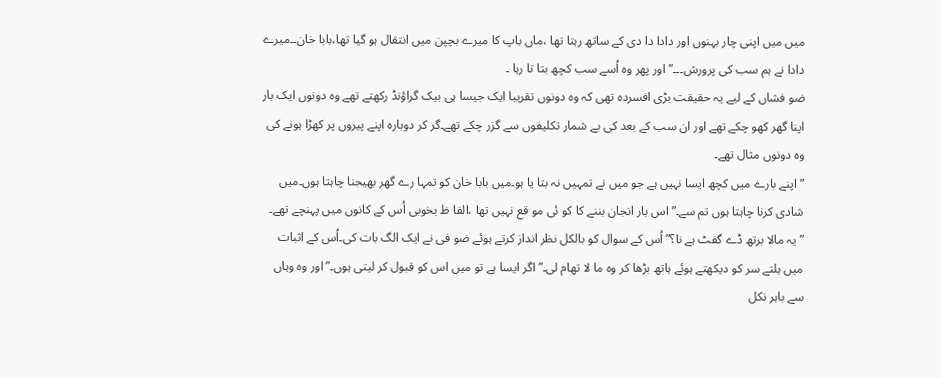میں میں اپنی چار بہنوں اور دادا دا دی کے ساتھ رہتا تھا ،ماں باپ کا میرے بچپن میں انتقال ہو گیا تھا،بابا خان۔۔میرے دادا نے ہم سب کی پرورش۔۔۔” اور پھر وہ اُسے سب کچھ بتا تا رہا ۔
ضو فشاں کے لیے یہ حقیقت بڑی افسردہ تھی کہ وہ دونوں تقریبا ایک جیسا ہی بیک گراؤنڈ رکھتے تھے وہ دونوں ایک بار اپنا گھر کھو چکے تھے اور ان سب کے بعد کی بے شمار تکلیفوں سے گزر چکے تھے۔گر کر دوبارہ اپنے پیروں پر کھڑا ہونے کی وہ دونوں مثال تھے۔
” اپنے بارے میں کچھ ایسا نہیں ہے جو میں نے تمہیں نہ بتا یا ہو۔میں بابا خان کو تمہا رے گھر بھیجنا چاہتا ہوں۔میں شادی کرنا چاہتا ہوں تم سے۔” اس بار انجان بننے کا کو ئی مو قع نہیں تھا ،الفا ظ بخوبی اُس کے کانوں میں پہنچے تھے۔
” یہ مالا برتھ ڈے گفٹ ہے نا؟” اُس کے سوال کو بالکل نظر انداز کرتے ہوئے ضو فی نے ایک الگ بات کی۔اُس کے اثبات میں ہلتے سر کو دیکھتے ہوئے ہاتھ بڑھا کر وہ ما لا تھام لی۔” اگر ایسا ہے تو میں اس کو قبول کر لیتی ہوں۔”اور وہ وہاں سے باہر نکل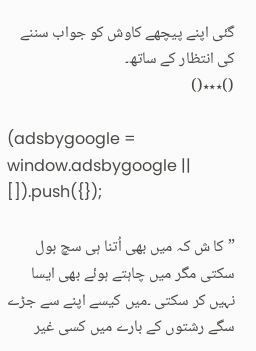گئی اپنے پیچھے کاوش کو جواب سننے کی انتظار کے ساتھ۔
()٭٭٭()

(adsbygoogle = window.adsbygoogle || []).push({});

” کا ش کہ میں بھی اُتنا ہی سچ بول سکتی مگر میں چاہتے ہوئے بھی ایسا نہیں کر سکتی ۔میں کیسے اپنے سے جڑے سگے رشتوں کے بارے میں کسی غیر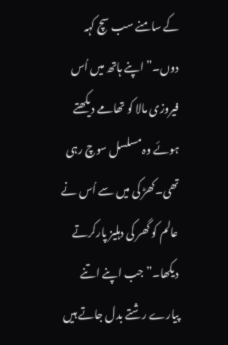کے سامنے سب سچ کہہ دوں۔” اپنے ہاتھ میں اُس فیروزی مالا کو تھامے دیکھتے ہوئے وہ مسلسل سوچ رہی تھی۔کھڑ کی میں سے اُس نے عالم کو گھر کی دہلیز پارکرتے دیکھا۔” جب اپنے اتنے پیارے رشتے بدل جاتے ہیں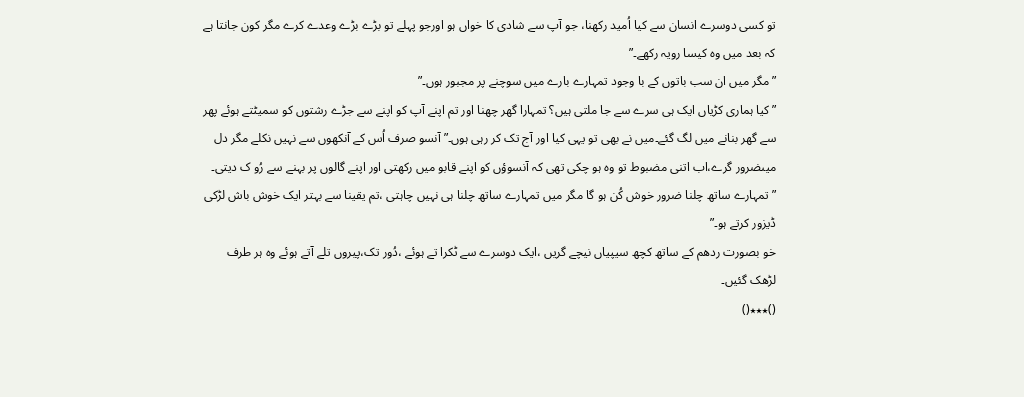تو کسی دوسرے انسان سے کیا اُمید رکھنا، جو آپ سے شادی کا خواں ہو اورجو پہلے تو بڑے بڑے وعدے کرے مگر کون جانتا ہے کہ بعد میں وہ کیسا رویہ رکھے۔”
” مگر میں ان سب باتوں کے با وجود تمہارے بارے میں سوچنے پر مجبور ہوں۔”
” کیا ہماری کڑیاں ایک ہی سرے سے جا ملتی ہیں؟ تمہارا گھر چھنا اور تم اپنے آپ کو اپنے سے جڑے رشتوں کو سمیٹتے ہوئے پھر سے گھر بنانے میں لگ گئے۔میں نے بھی تو یہی کیا اور آج تک کر رہی ہوں۔” آنسو صرف اُس کے آنکھوں سے نہیں نکلے مگر دل میںضرور گرے،اب اتنی مضبوط تو وہ ہو چکی تھی کہ آنسوؤں کو اپنے قابو میں رکھتی اور اپنے گالوں پر بہنے سے رُو ک دیتی۔
” تمہارے ساتھ چلنا ضرور خوش کُن ہو گا مگر میں تمہارے ساتھ چلنا ہی نہیں چاہتی ،تم یقینا سے بہتر ایک خوش باش لڑکی ڈیزور کرتے ہو۔”
خو بصورت ردھم کے ساتھ کچھ سیپیاں نیچے گریں ،ایک دوسرے سے ٹکرا تے ہوئے ،دُور تک،پیروں تلے آتے ہوئے وہ ہر طرف لڑھک گئیں۔
()٭٭٭()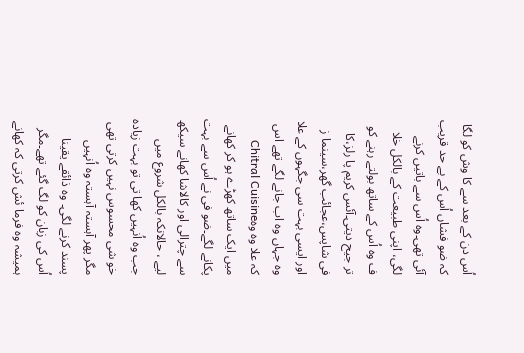اُس دن کے بعد سے کا وش کو لگا کہ ضو فشاں اُس کے بے حد قریب آئی تھی۔وہ اُس سے باتیں کرنے لگی، اپنی طبیعت کے بالکل خلا ف وہ اُس کے ساتھ بولتے رہنے کو تر جیح دیتی۔آئس کریم پا رلز،کا فی شاپس،عجائب گھر،سینما ز اور ایسی بہت سی جگہوں کے علا وہ جہاں وہ اب جانے لگے تھے اس کہ علا وہ وہChitral Cuisine میں ایک ساتھ کھڑے ہو کر کھانے پکانے لگے۔ضو فی نے اُس سے بہت سے چترالی اور کالاشا کھانے سیکھ لیے ، حالانکہ بالکل شروع میں جب وہ اُنہیں کھا تی تو بہت زیادہ خو شی محسوس نہیں کرتی تھی مگر پھر آہستہ آہستہ وہ اُنہیں پسند کرنے لگی۔ وہ ذائقے یقینا اُس کی زبان کو لگ گئے تھے۔مگر ہمیشہ وہ فرما ئش کرتی کہ کھانے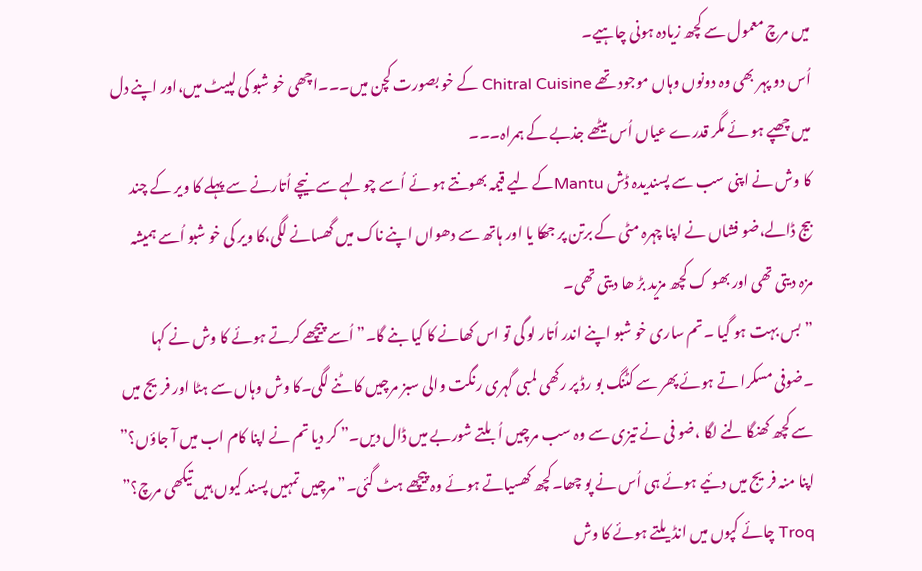میں مرچ معمول سے کچھ زیادہ ہونی چاہیے۔
اُس دو پہر بھی وہ دونوں وہاں موجود تھے Chitral Cuisine کے خو بصورت کچن میں۔۔۔اچھی خو شبو کی لپیٹ میں،اور اپنے دل میں چھپے ہو ئے مگر قدرے عیاں اُس میٹھے جذبے کے ہمراہ۔۔۔
کا وش نے اپنی سب سے پسندیدہ ڈش Mantuکے لیے قیمہ بھونتے ہو ئے اُسے چو لہے سے نیچے اُتارنے سے پہلے کا ویر کے چند بیج ڈالے،ضو فشاں نے اپنا چہرہ مٹی کے برتن پر جھکا یا اور ہاتھ سے دھواں اپنے ناک میں گھسانے لگی،کا ویر کی خو شبو اُسے ہمیشہ مزہ دیتی تھی اور بھو ک کچھ مزید بڑ ھا دیتی تھی۔
” بس بہت ہو گیا ۔تم ساری خو شبو اپنے اندر اُتار لو گی تو اس کھانے کا کیا بنے گا۔” اُسے پیچھے کرتے ہوئے کا وش نے کہا ۔ضوفی مسکرا تے ہوئے پھر سے کٹنگ بو رڈ پر رکھی لمبی گہری رنگت والی سبز مرچیں کا ٹنے لگی۔کا وش وہاں سے ہٹا اور فریج میں سے کچھ کھنگا لنے لگا ،ضو فی نے تیزی سے وہ سب مرچیں اُبلتے شوربے میں ڈال دیں۔” کر دیا تم نے اپنا کام اب میں آ جاؤں؟” اپنا منہ فریج میں دئیے ہوئے ہی اُس نے پو چھا۔کچھ کھسیاتے ہوئے وہ پیچھے ہٹ گئی۔” مرچیں تمہیں پسند کیوں ہیں تیکھی مرچ؟” Troq چائے کپوں میں انڈیلتے ہوئے کا وش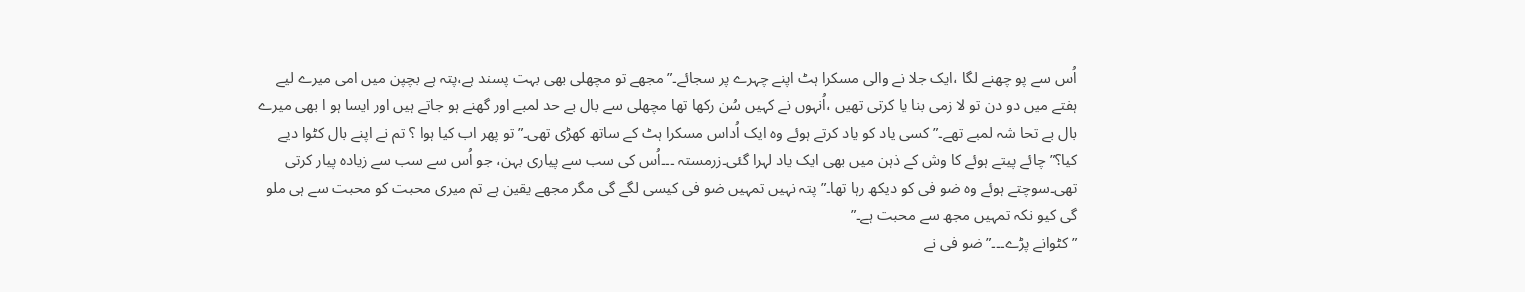اُس سے پو چھنے لگا ،ایک جلا نے والی مسکرا ہٹ اپنے چہرے پر سجائے۔” مجھے تو مچھلی بھی بہت پسند ہے،پتہ ہے بچپن میں امی میرے لیے ہفتے میں دو دن تو لا زمی بنا یا کرتی تھیں ،اُنہوں نے کہیں سُن رکھا تھا مچھلی سے بال بے حد لمبے اور گھنے ہو جاتے ہیں اور ایسا ہو ا بھی میرے بال بے تحا شہ لمبے تھے۔” کسی یاد کو یاد کرتے ہوئے وہ ایک اُداس مسکرا ہٹ کے ساتھ کھڑی تھی۔” تو پھر اب کیا ہوا ؟ تم نے اپنے بال کٹوا دیے کیا؟” چائے پیتے ہوئے کا وش کے ذہن میں بھی ایک یاد لہرا گئی۔زرمستہ ۔۔۔اُس کی سب سے پیاری بہن، جو اُس سے سب سے زیادہ پیار کرتی تھی۔سوچتے ہوئے وہ ضو فی کو دیکھ رہا تھا۔” پتہ نہیں تمہیں ضو فی کیسی لگے گی مگر مجھے یقین ہے تم میری محبت کو محبت سے ہی ملو گی کیو نکہ تمہیں مجھ سے محبت ہے۔”
” کٹوانے پڑے۔۔۔” ضو فی نے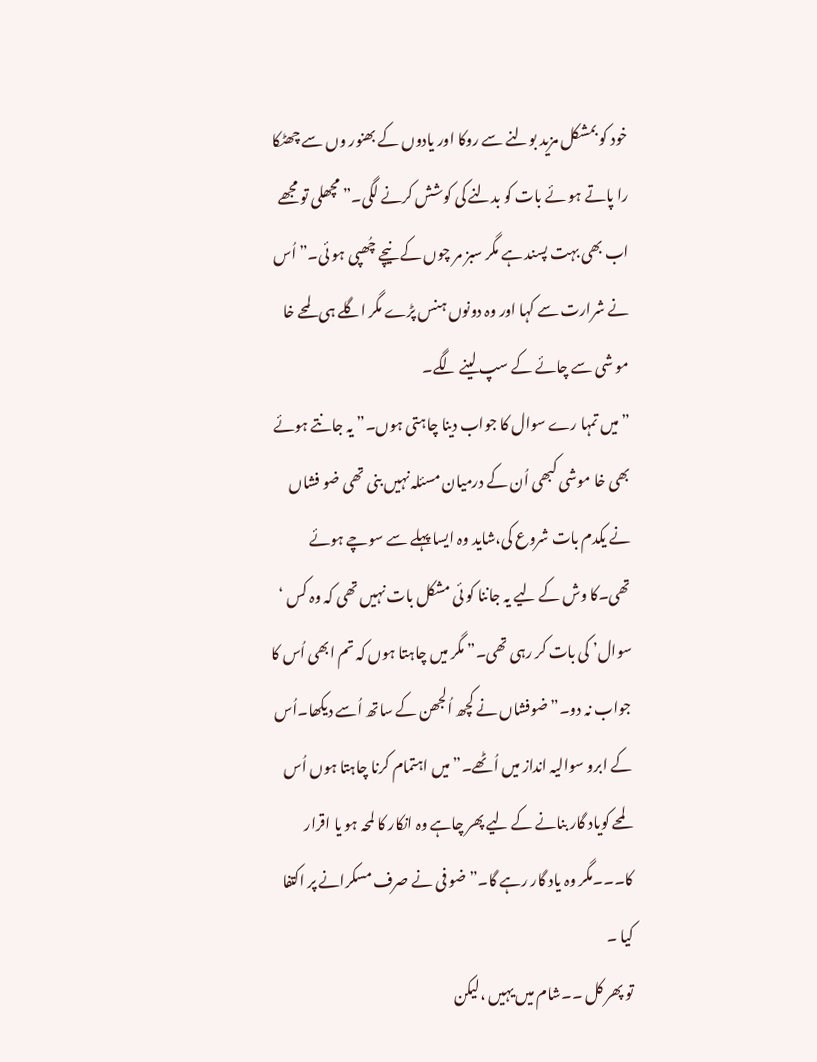خود کو بمشکل مزید بولنے سے روکا اور یادوں کے بھنور وں سے چھٹکا را پاتے ہو ئے بات کو بدلنے کی کوشش کرنے لگی۔” مچھلی تو مجھے اب بھی بہت پسند ہے مگر سبز مر چوں کے نیچے چُھپی ہو ئی۔” اُس نے شرارت سے کہا اور وہ دونوں ہنس پڑے مگر اگلے ہی لمحے خا مو شی سے چائے کے سپ لینے لگے۔
” میں تمہا رے سوال کا جواب دینا چاہتی ہوں۔” یہ جانتے ہوئے بھی خا موشی کبھی اُن کے درمیان مسئلہ نہیں بنی تھی ضو فشاں نے یکدم بات شروع کی،شاید وہ ایسا پہلے سے سوچے ہوئے تھی۔کا وش کے لیے یہ جاننا کو ئی مشکل بات نہیں تھی کہ وہ کس ‘ سوال’ کی بات کر رہی تھی۔” مگر میں چاہتا ہوں کہ تم ابھی اُس کا جواب نہ دو۔” ضوفشاں نے کچھ اُلجھن کے ساتھ اُسے دیکھا۔اُس کے ابرو سوالیہ انداز میں اُٹھے۔” میں اہتمام کرنا چاہتا ہوں اُس لمحے کویاد گار بنانے کے لیے پھر چاہے وہ انکار کا لمحہ ہو یا اقرار کا۔۔۔مگر وہ یاد گار رہے گا۔” ضو فی نے صرف مسکرانے پر اکتفا کیا ۔
تو پھر کل ۔۔شام میں یہیں ،لیکن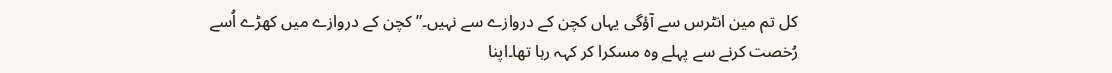کل تم مین انٹرس سے آؤگی یہاں کچن کے دروازے سے نہیں۔” کچن کے دروازے میں کھڑے اُسے رُخصت کرنے سے پہلے وہ مسکرا کر کہہ رہا تھا۔اپنا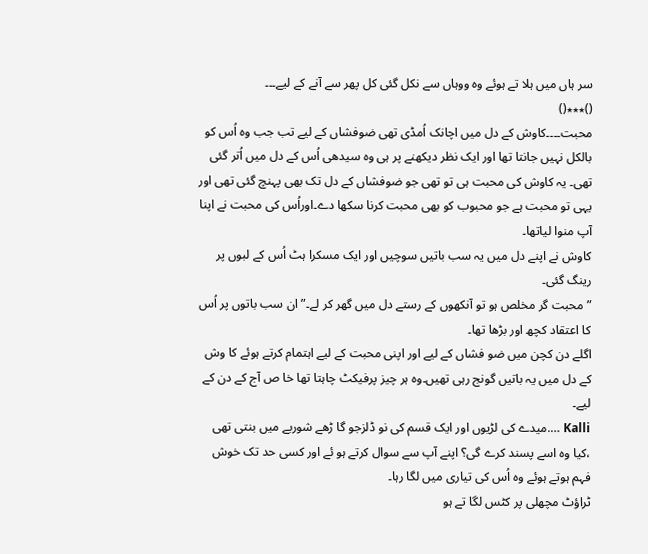سر ہاں میں ہلا تے ہوئے وہ ووہاں سے نکل گئی کل پھر سے آنے کے لیے۔۔۔
()٭٭٭()
محبت۔۔۔۔کاوش کے دل میں اچانک اُمڈی تھی ضوفشاں کے لیے تب جب وہ اُس کو بالکل نہیں جانتا تھا اور ایک نظر دیکھنے پر ہی وہ سیدھی اُس کے دل میں اُتر گئی تھی۔ یہ کاوش کی محبت ہی تو تھی جو ضوفشاں کے دل تک بھی پہنچ گئی تھی اور یہی تو محبت ہے جو محبوب کو بھی محبت کرنا سکھا دے۔اوراُس کی محبت نے اپنا آپ منوا لیاتھا۔
کاوش نے اپنے دل میں یہ سب باتیں سوچیں اور ایک مسکرا ہٹ اُس کے لبوں پر رینگ گئی۔
” محبت گر مخلص ہو تو آنکھوں کے رستے دل میں گھر کر لے۔” ان سب باتوں پر اُس کا اعتقاد کچھ اور بڑھا تھا۔
اگلے دن کچن میں ضو فشاں کے لیے اور اپنی محبت کے لیے اہتمام کرتے ہوئے کا وش کے دل میں یہ باتیں گونج رہی تھیں۔وہ ہر چیز پرفیکٹ چاہتا تھا خا ص آج کے دن کے لیے۔
Kalli ….میدے کی لڑیوں اور ایک قسم کی نو ڈلزجو گا ڑھے شوربے میں بنتی تھی ،کیا وہ اسے پسند کرے گی؟ اپنے آپ سے سوال کرتے ہو ئے اور کسی حد تک خوش فہم ہوتے ہوئے وہ اُس کی تیاری میں لگا رہا۔
ٹراؤٹ مچھلی پر کٹس لگا تے ہو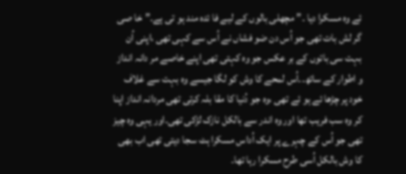ئے وہ مسکرا دیا ۔” مچھلی بالوں کے لیے فا ئدہ مند ہو تی ہے۔” خا صی گر لش بات تھی جو اُس دن ضو فشاں نے اُس سے کہی تھی ،اپنی اُن بہت سی باتوں کے بر عکس جو وہ کہتی تھی اپنے خاصے مر دانہ انداز و اطوار کے ساتھ۔۔اُس لمحے کا وش کو لگا جیسے وہ بہت سے غلاف خود پر چڑھا ئے ہو ئے تھی ،وہ جو دُنیا کا مقا بلہ کرتی تھی مردانہ انداز اپنا کر وہ سب فریب تھا اور وہ اندر سے بالکل نازک لڑکی تھی۔اور یہی وہ چیز تھی جو اُس کے چہرے پر ایک اُداس مسکرا ہٹ سجا دیتی تھی اب بھی کا وش بالکل اُسی طرح مسکرا رہا تھا۔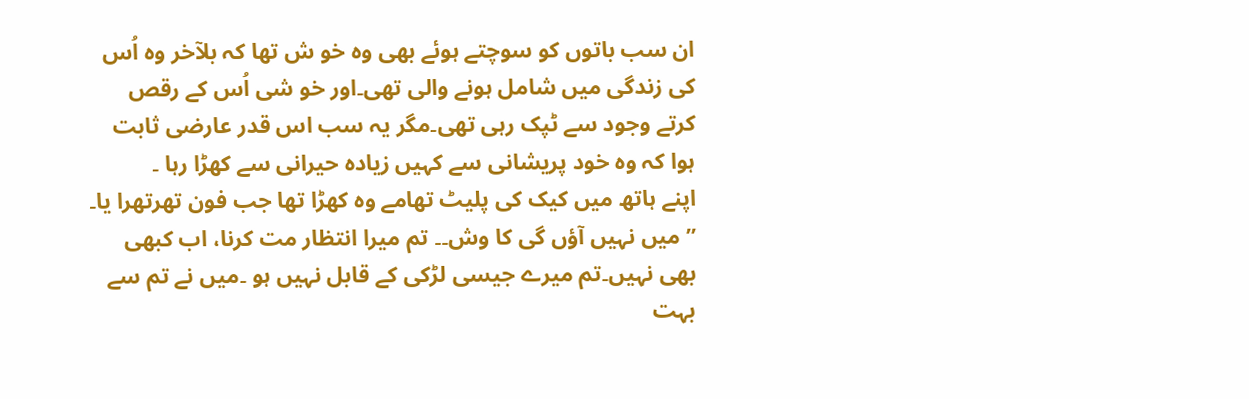ان سب باتوں کو سوچتے ہوئے بھی وہ خو ش تھا کہ بلآخر وہ اُس کی زندگی میں شامل ہونے والی تھی۔اور خو شی اُس کے رقص کرتے وجود سے ٹپک رہی تھی۔مگر یہ سب اس قدر عارضی ثابت ہوا کہ وہ خود پریشانی سے کہیں زیادہ حیرانی سے کھڑا رہا ۔
اپنے ہاتھ میں کیک کی پلیٹ تھامے وہ کھڑا تھا جب فون تھرتھرا یا۔
” میں نہیں آؤں گی کا وش۔۔ تم میرا انتظار مت کرنا، اب کبھی بھی نہیں۔تم میرے جیسی لڑکی کے قابل نہیں ہو ۔میں نے تم سے بہت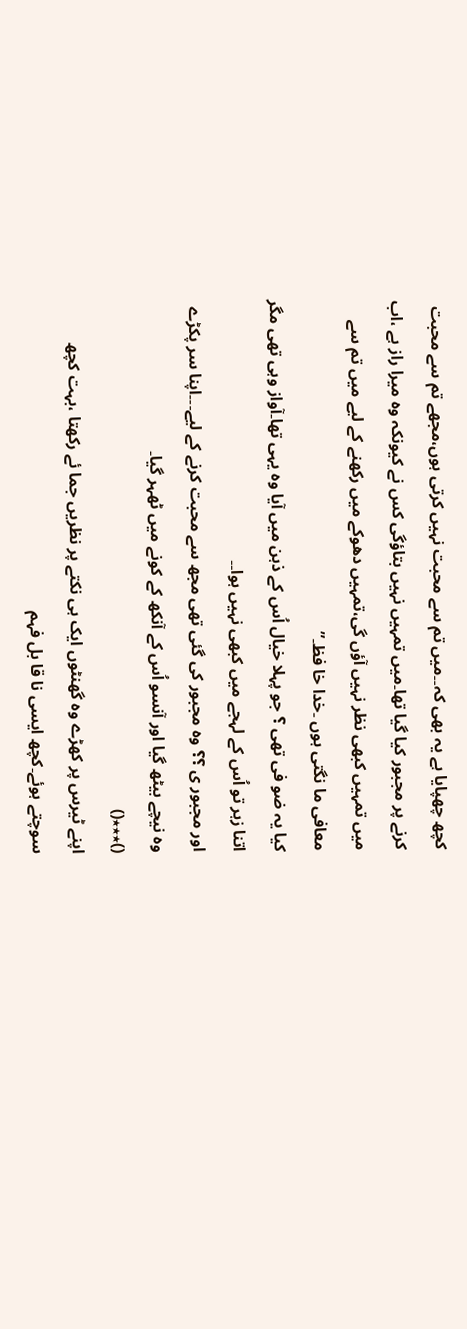کچھ چھپایا ہے یہ بھی کہ۔۔میں تم سے محبت نہیں کرتی ہوں،مجھے تم سے محبت کرنے پر مجبور کیا گیا تھا۔میں تمہیں نہیں بتاؤگی کس نے کیونکہ وہ میرا راز ہے ،اب میں تمہیں کبھی نظر نہیں آؤں گی،تمہیں دھوکے میں رکھنے کے لیے میں تم سے معافی ما نگتی ہوں ۔خدا خا فظ۔”
کیا یہ ضو فی تھی ؟ جو پہلا خیال اُس کے ذہن میں آیا وہ یہی تھا۔آواز وہی تھی مگر اتنا زہر تو اُس کے لہجے میں کبھی نہیں ہوا۔۔
اور مجبور ی ؟؟ وہ مجبور کی گئی تھی مجھ سے محبت کرنے کے لیے۔۔۔اپنا سر پکڑے وہ نیچے بیٹھ گیا اور آنسو اُس کے آنکھ کے کونے میں ٹھہر گیا۔
()٭٭٭()
اپنے ٹیرس پر کھڑے وہ گھنٹوں ایک ہی نکتے پر نظریں جما ئے رکھتا ،بہت کچھ سوچتے ہوئے۔کچھ ایسی نا قا بل فہم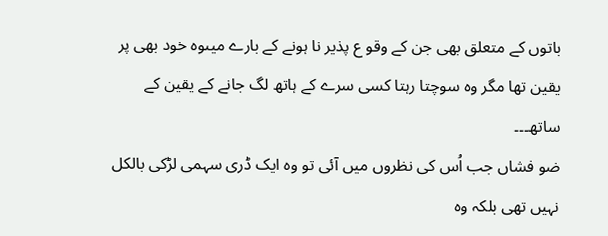باتوں کے متعلق بھی جن کے وقو ع پذیر نا ہونے کے بارے میںوہ خود بھی پر یقین تھا مگر وہ سوچتا رہتا کسی سرے کے ہاتھ لگ جانے کے یقین کے ساتھ۔۔۔
ضو فشاں جب اُس کی نظروں میں آئی تو وہ ایک ڈری سہمی لڑکی بالکل نہیں تھی بلکہ وہ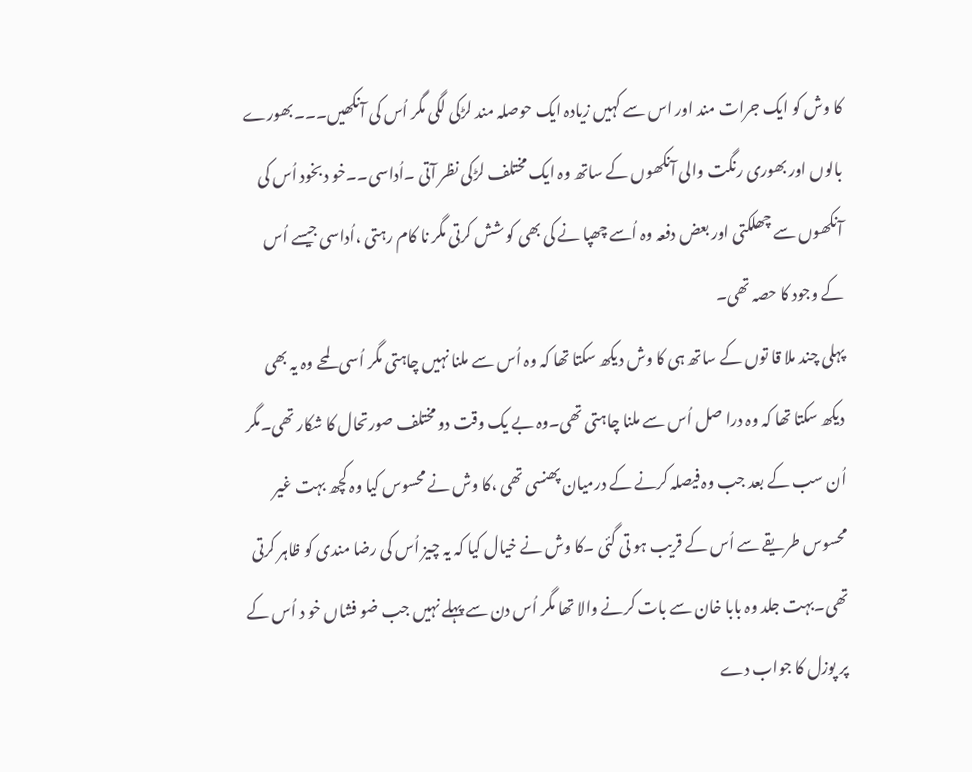کا وش کو ایک جرات مند اور اس سے کہیں زیادہ ایک حوصلہ مند لڑکی لگی مگر اُس کی آنکھیں۔۔۔بھورے بالوں اور بھوری رنگت والی آنکھوں کے ساتھ وہ ایک مختلف لڑکی نظر آتی ۔اُداسی۔۔خو د بخود اُس کی آنکھوں سے چھلکتی اور بعض دفعہ وہ اُسے چھپا نے کی بھی کو شش کرتی مگر نا کام رہتی ،اُداسی جیسے اُس کے وجود کا حصہ تھی۔
پہلی چند ملا قا توں کے ساتھ ہی کا وش دیکھ سکتا تھا کہ وہ اُس سے ملنا نہیں چاہتی مگر اُسی لمحے وہ یہ بھی دیکھ سکتا تھا کہ وہ درا صل اُس سے ملنا چاہتی تھی۔وہ بے یک وقت دو مختلف صورتحال کا شکار تھی۔مگر اُن سب کے بعد جب وہ فیصلہ کرنے کے درمیان پھنسی تھی ،کا وش نے محسوس کیا وہ کچھ بہت غیر محسوس طریقے سے اُس کے قریب ہو تی گئی ۔کا وش نے خیال کیا کہ یہ چیز اُس کی رضا مندی کو ظاہر کرتی تھی۔بہت جلد وہ بابا خان سے بات کرنے والا تھا مگر اُس دن سے پہلے نہیں جب ضو فشاں خو د اُس کے پر پوزل کا جواب دے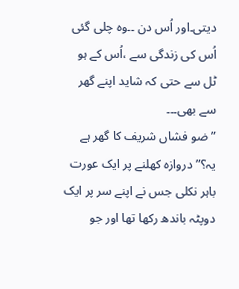دیتی۔اور اُس دن ۔۔وہ چلی گئی اُس کی زندگی سے ،اُس کے ہو ٹل سے حتی کہ شاید اپنے گھر سے بھی۔۔۔
” ضو فشاں شریف کا گھر ہے یہ؟” دروازہ کھلنے پر ایک عورت باہر نکلی جس نے اپنے سر پر ایک دوپٹہ باندھ رکھا تھا اور جو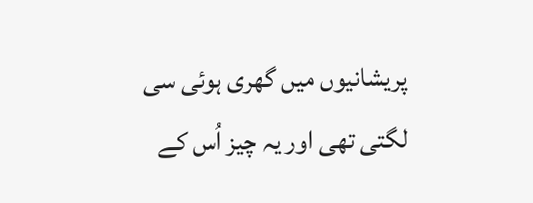پریشانیوں میں گھری ہوئی سی لگتی تھی اور یہ چیز اُس کے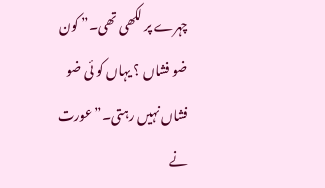چہرے پر لکھی تھی۔” کون ضو فشاں ؟ یہاں کو ئی ضو فشاں نہیں رہتی۔” عورت نے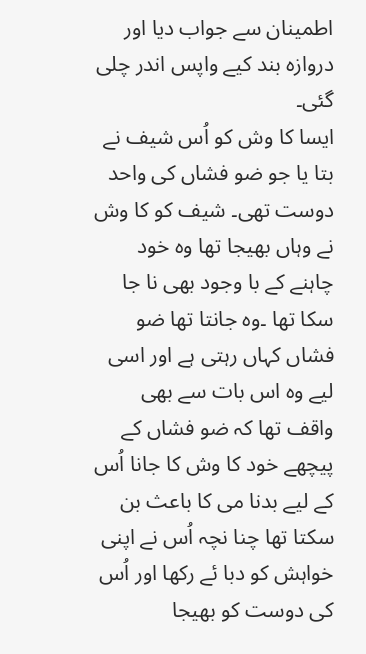اطمینان سے جواب دیا اور دروازہ بند کیے واپس اندر چلی گئی۔
ایسا کا وش کو اُس شیف نے بتا یا جو ضو فشاں کی واحد دوست تھی۔ شیف کو کا وش نے وہاں بھیجا تھا وہ خود چاہنے کے با وجود بھی نا جا سکا تھا ۔وہ جانتا تھا ضو فشاں کہاں رہتی ہے اور اسی لیے وہ اس بات سے بھی واقف تھا کہ ضو فشاں کے پیچھے خود کا وش کا جانا اُس کے لیے بدنا می کا باعث بن سکتا تھا چنا نچہ اُس نے اپنی خواہش کو دبا ئے رکھا اور اُس کی دوست کو بھیجا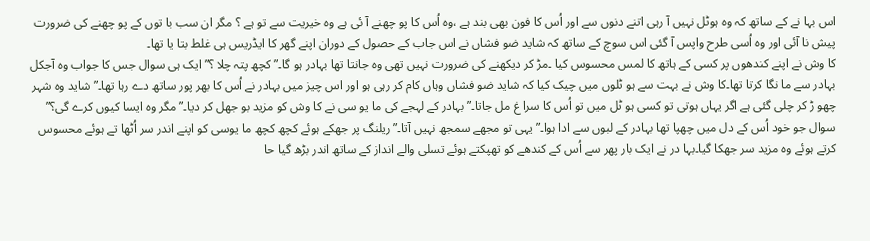اس بہا نے کے ساتھ کہ وہ ہوٹل نہیں آ رہی اتنے دنوں سے اور اُس کا فون بھی بند ہے ،وہ اُس کا پو چھنے آ ئی ہے وہ خیریت سے تو ہے ؟ مگر ان سب با توں کے پو چھنے کی ضرورت پیش نا آئی اور وہ اُسی طرح واپس آ گئی اس سوچ کے ساتھ کہ شاید ضو فشاں نے اس جاب کے حصول کے دوران اپنے گھر کا ایڈریس ہی غلط بتا یا تھا۔
کا وش نے اپنے کندھوں پر کسی کے ہاتھ کا لمس محسوس کیا ۔مڑ کر دیکھنے کی ضرورت نہیں تھی وہ جانتا تھا بہادر ہو گا۔” کچھ پتہ چلا ؟” ایک ہی سوال جس کا جواب وہ آجکل بہادر سے ما نگا کرتا تھا۔کا وش نے بہت سے ہو ٹلوں میں چیک کیا کہ شاید ضو فشاں وہاں کام کر رہی ہو اور اس چیز میں بہادر نے اُس کا بھر پور ساتھ دے رہا تھا۔” شاید وہ شہر چھو ڑ کر چلی گئی ہے اگر یہاں ہوتی تو کسی ہو ٹل میں تو اُس کا سرا غ مل جاتا۔” بہادر کے لہجے کی ما یو سی نے کا وش کو مزید بو جھل کر دیا۔” مگر وہ ایسا کیوں کرے گی؟” سوال جو خود اُس کے دل میں چھپا تھا بہادر کے لبوں سے ادا ہوا۔” یہی تو مجھے سمجھ نہیں آتا۔” ریلنگ پر جھکے ہوئے کچھ کچھ ما یوسی کو اپنے اندر سر اُٹھا تے ہوئے محسوس کرتے ہوئے وہ مزید سر جھکا گیا۔بہا در نے ایک بار پھر سے اُس کے کندھے کو تھپکتے ہوئے تسلی والے انداز کے ساتھ اندر بڑھ گیا حا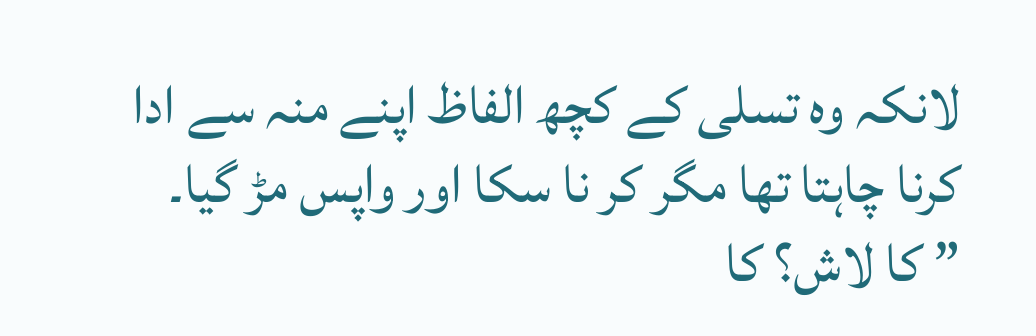لانکہ وہ تسلی کے کچھ الفاظ اپنے منہ سے ادا کرنا چاہتا تھا مگر کر نا سکا اور واپس مڑ گیا۔
” کا لاش؟ کا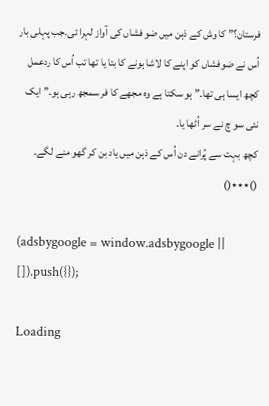فرستان؟” کا وش کے ذہن میں ضو فشاں کی آواز لہرا ئی۔جب پہلی بار اُس نے ضوفشاں کو اپنے کا لاشا ہونے کا بتا یا تھا تب اُس کا ردعمل کچھ ایسا ہی تھا۔” ہو سکتا ہے وہ مجھے کا فر سمجھ رہی ہو۔” ایک نئی سو چ نے سر اُٹھا یا۔
کچھ بہت سے پُرانے دن اُس کے ذہن میں یاد بن کر گھو منے لگے۔
()٭٭٭()

(adsbygoogle = window.adsbygoogle || []).push({});

Loading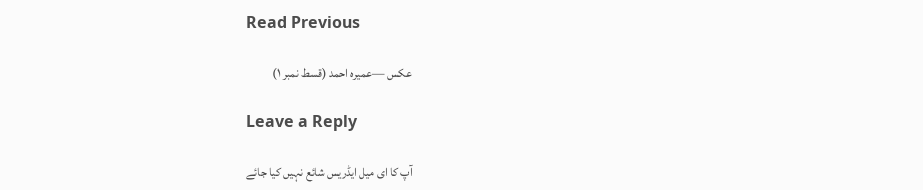Read Previous

عکس —عمیرہ احمد (قسط نمبر ۱)

Leave a Reply

آپ کا ای میل ایڈریس شائع نہیں کیا جائے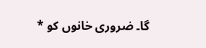گا۔ ضروری خانوں کو *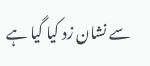سے نشان زد کیا گیا ہے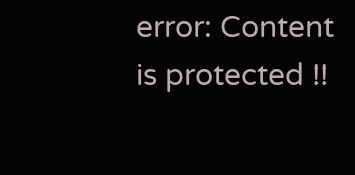error: Content is protected !!